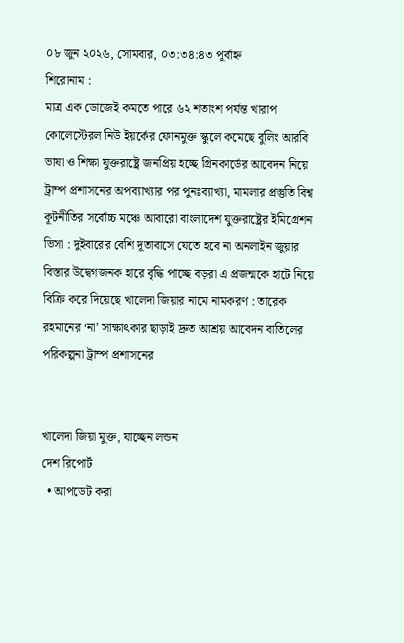০৮ জুন ২০২৬, সোমবার, ০৩:৩৪:৪৩ পূর্বাহ্ন
শিরোনাম :
মাত্র এক ডোজেই কমতে পারে ৬২ শতাংশ পর্যন্ত খারাপ কোলেস্টেরল নিউ ইয়র্কের ফোনমুক্ত স্কুলে কমেছে বুলিং আরবি ভাষা ও শিক্ষা যুক্তরাষ্ট্রে জনপ্রিয় হচ্ছে গ্রিনকার্ডের আবেদন নিয়ে ট্রাম্প প্রশাসনের অপব্যাখ্যার পর পুনঃব্যাখ্যা, মামলার প্রস্তুতি বিশ্ব কূটনীতির সর্বোচ্চ মঞ্চে আবারো বাংলাদেশ যুক্তরাষ্ট্রের ইমিগ্রেশন ভিসা : দুইবারের বেশি দূতাবাসে যেতে হবে না অনলাইন জুয়ার বিস্তার উদ্বেগজনক হারে বৃদ্ধি পাচ্ছে বড়রা এ প্রজন্মকে হাটে নিয়ে বিক্রি করে দিয়েছে খালেদা জিয়ার নামে নামকরণ : তারেক রহমানের ‘না’ সাক্ষাৎকার ছাড়াই দ্রুত আশ্রয় আবেদন বাতিলের পরিকল্পনা ট্রাম্প প্রশাসনের


খালেদা জিয়া মুক্ত, যাচ্ছেন লন্ডন
দেশ রিপোর্ট
  • আপডেট করা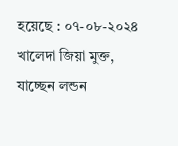হয়েছে : ০৭-০৮-২০২৪
খালেদা জিয়া মুক্ত, যাচ্ছেন লন্ডন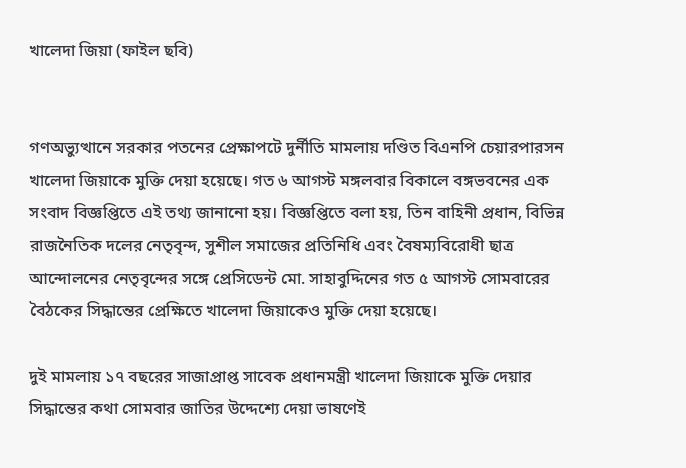খালেদা জিয়া (ফাইল ছবি)


গণঅভ্যুত্থানে সরকার পতনের প্রেক্ষাপটে দুর্নীতি মামলায় দণ্ডিত বিএনপি চেয়ারপারসন খালেদা জিয়াকে মুক্তি দেয়া হয়েছে। গত ৬ আগস্ট মঙ্গলবার বিকালে বঙ্গভবনের এক সংবাদ বিজ্ঞপ্তিতে এই তথ্য জানানো হয়। বিজ্ঞপ্তিতে বলা হয়, তিন বাহিনী প্রধান, বিভিন্ন রাজনৈতিক দলের নেতৃবৃন্দ, সুশীল সমাজের প্রতিনিধি এবং বৈষম্যবিরোধী ছাত্র আন্দোলনের নেতৃবৃন্দের সঙ্গে প্রেসিডেন্ট মো. সাহাবুদ্দিনের গত ৫ আগস্ট সোমবারের বৈঠকের সিদ্ধান্তের প্রেক্ষিতে খালেদা জিয়াকেও মুক্তি দেয়া হয়েছে।

দুই মামলায় ১৭ বছরের সাজাপ্রাপ্ত সাবেক প্রধানমন্ত্রী খালেদা জিয়াকে মুক্তি দেয়ার সিদ্ধান্তের কথা সোমবার জাতির উদ্দেশ্যে দেয়া ভাষণেই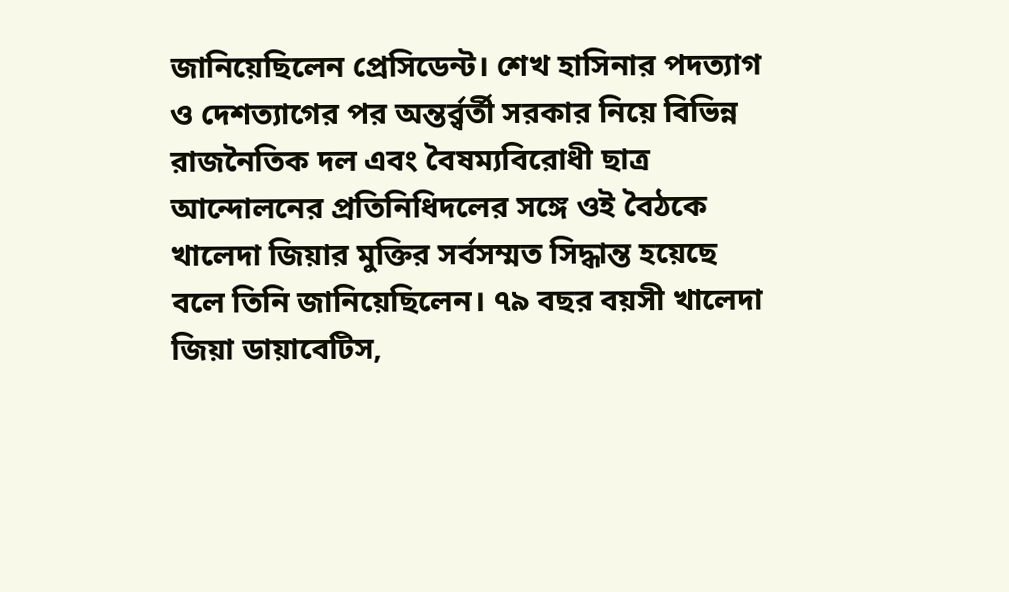জানিয়েছিলেন প্রেসিডেন্ট। শেখ হাসিনার পদত্যাগ ও দেশত্যাগের পর অন্তর্র্বর্তী সরকার নিয়ে বিভিন্ন রাজনৈতিক দল এবং বৈষম্যবিরোধী ছাত্র আন্দোলনের প্রতিনিধিদলের সঙ্গে ওই বৈঠকে খালেদা জিয়ার মুক্তির সর্বসম্মত সিদ্ধান্ত হয়েছে বলে তিনি জানিয়েছিলেন। ৭৯ বছর বয়সী খালেদা জিয়া ডায়াবেটিস,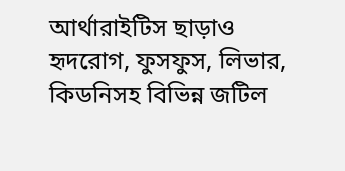আর্থারাইটিস ছাড়াও হৃদরোগ, ফুসফুস, লিভার, কিডনিসহ বিভিন্ন জটিল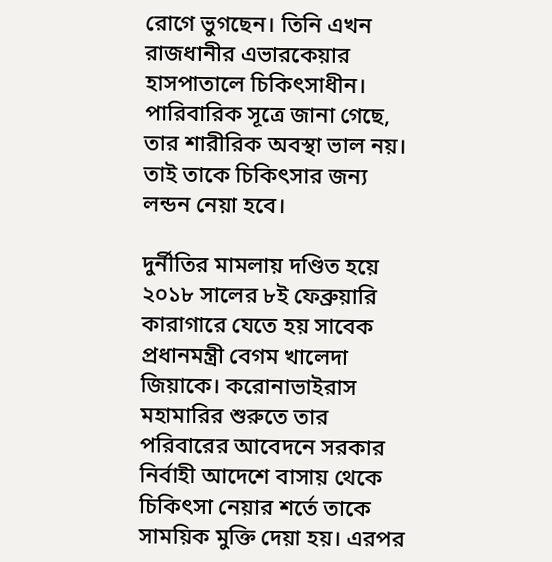রোগে ভুগছেন। তিনি এখন রাজধানীর এভারকেয়ার হাসপাতালে চিকিৎসাধীন। পারিবারিক সূত্রে জানা গেছে, তার শারীরিক অবস্থা ভাল নয়। তাই তাকে চিকিৎসার জন্য লন্ডন নেয়া হবে।

দুর্নীতির মামলায় দণ্ডিত হয়ে ২০১৮ সালের ৮ই ফেব্রুয়ারি কারাগারে যেতে হয় সাবেক প্রধানমন্ত্রী বেগম খালেদা জিয়াকে। করোনাভাইরাস মহামারির শুরুতে তার পরিবারের আবেদনে সরকার নির্বাহী আদেশে বাসায় থেকে চিকিৎসা নেয়ার শর্তে তাকে সাময়িক মুক্তি দেয়া হয়। এরপর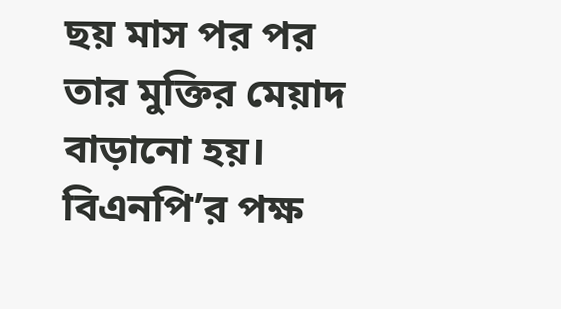ছয় মাস পর পর তার মুক্তির মেয়াদ বাড়ানো হয়। বিএনপি’র পক্ষ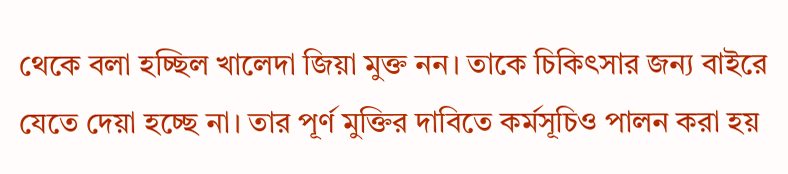থেকে বলা হচ্ছিল খালেদা জিয়া মুক্ত নন। তাকে চিকিৎসার জন্য বাইরে যেতে দেয়া হচ্ছে না। তার পূর্ণ মুক্তির দাবিতে কর্মসূচিও পালন করা হয়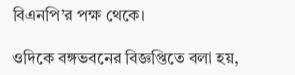বিএনপি’র পক্ষ থেকে।

ওদিকে বঙ্গভবনের বিজ্ঞপ্তিতে বলা হয়,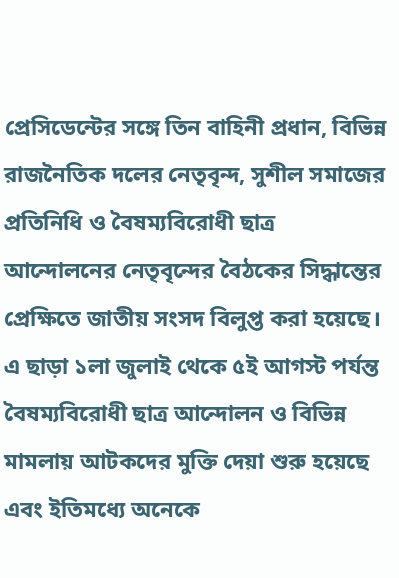প্রেসিডেন্টের সঙ্গে তিন বাহিনী প্রধান, বিভিন্ন রাজনৈতিক দলের নেতৃবৃন্দ, সুশীল সমাজের প্রতিনিধি ও বৈষম্যবিরোধী ছাত্র আন্দোলনের নেতৃবৃন্দের বৈঠকের সিদ্ধান্তের প্রেক্ষিতে জাতীয় সংসদ বিলুপ্ত করা হয়েছে। এ ছাড়া ১লা জুলাই থেকে ৫ই আগস্ট পর্যন্ত বৈষম্যবিরোধী ছাত্র আন্দোলন ও বিভিন্ন মামলায় আটকদের মুক্তি দেয়া শুরু হয়েছে এবং ইতিমধ্যে অনেকে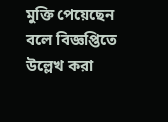মুক্তি পেয়েছেন বলে বিজ্ঞপ্তিতে উল্লেখ করা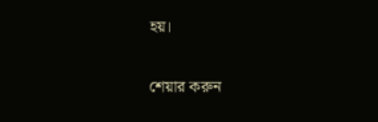হয়।

শেয়ার করুন